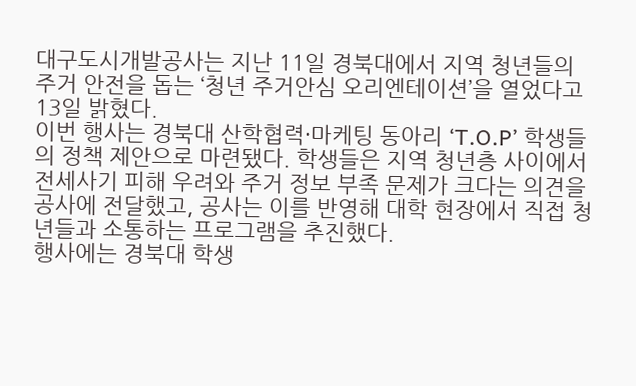대구도시개발공사는 지난 11일 경북대에서 지역 청년들의 주거 안전을 돕는 ‘청년 주거안심 오리엔테이션’을 열었다고 13일 밝혔다.
이번 행사는 경북대 산학협력·마케팅 동아리 ‘T.O.P’ 학생들의 정책 제안으로 마련됐다. 학생들은 지역 청년층 사이에서 전세사기 피해 우려와 주거 정보 부족 문제가 크다는 의견을 공사에 전달했고, 공사는 이를 반영해 대학 현장에서 직접 청년들과 소통하는 프로그램을 추진했다.
행사에는 경북대 학생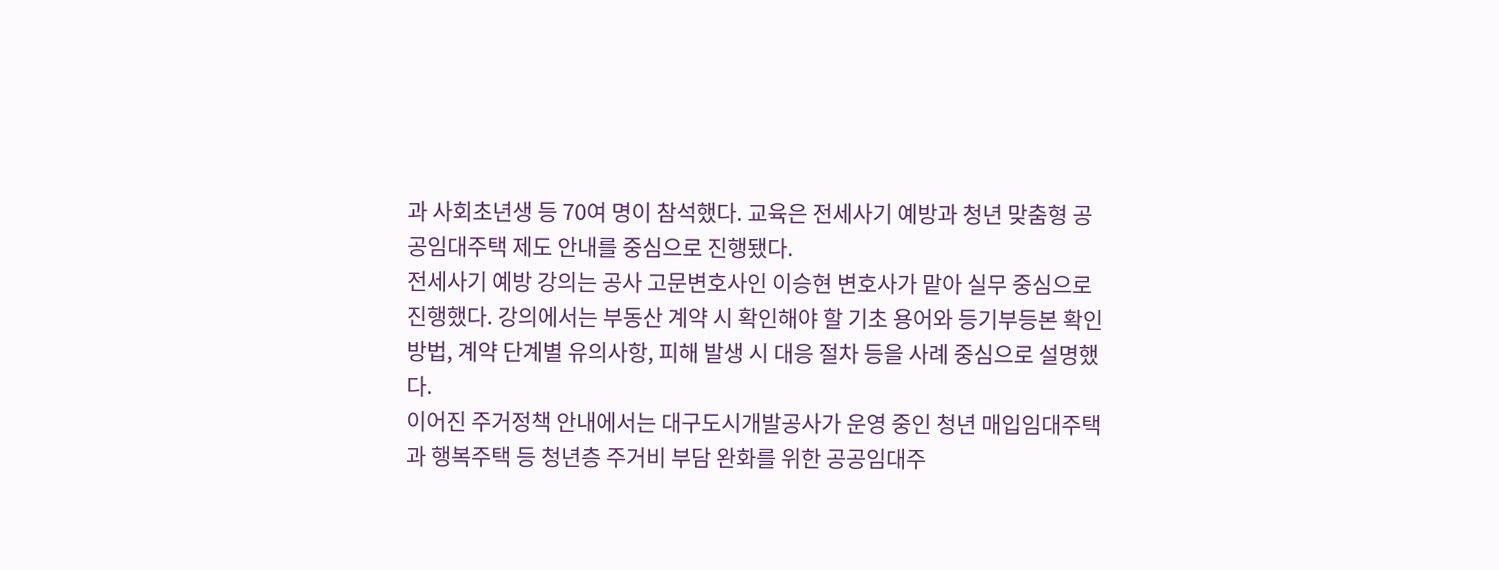과 사회초년생 등 70여 명이 참석했다. 교육은 전세사기 예방과 청년 맞춤형 공공임대주택 제도 안내를 중심으로 진행됐다.
전세사기 예방 강의는 공사 고문변호사인 이승현 변호사가 맡아 실무 중심으로 진행했다. 강의에서는 부동산 계약 시 확인해야 할 기초 용어와 등기부등본 확인 방법, 계약 단계별 유의사항, 피해 발생 시 대응 절차 등을 사례 중심으로 설명했다.
이어진 주거정책 안내에서는 대구도시개발공사가 운영 중인 청년 매입임대주택과 행복주택 등 청년층 주거비 부담 완화를 위한 공공임대주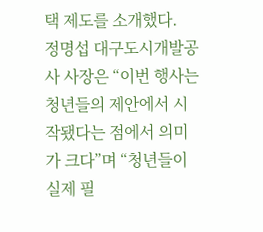택 제도를 소개했다.
정명섭 대구도시개발공사 사장은 “이번 행사는 청년들의 제안에서 시작됐다는 점에서 의미가 크다”며 “청년들이 실제 필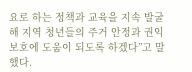요로 하는 정책과 교육을 지속 발굴해 지역 청년들의 주거 안정과 권익 보호에 도움이 되도록 하겠다”고 말했다.